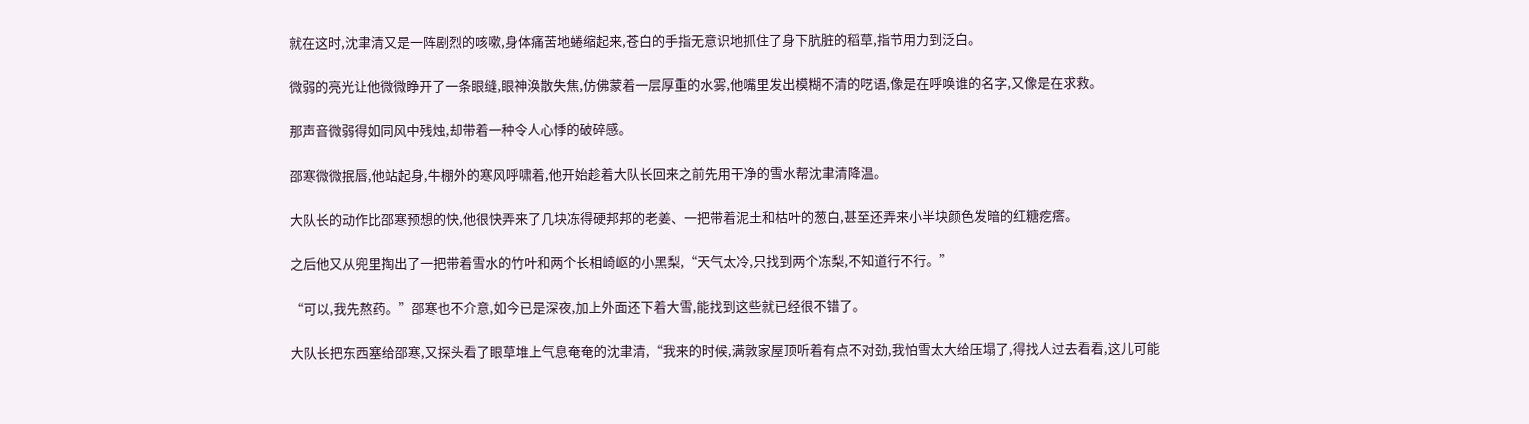就在这时,沈聿清又是一阵剧烈的咳嗽,身体痛苦地蜷缩起来,苍白的手指无意识地抓住了身下肮脏的稻草,指节用力到泛白。

微弱的亮光让他微微睁开了一条眼缝,眼神涣散失焦,仿佛蒙着一层厚重的水雾,他嘴里发出模糊不清的呓语,像是在呼唤谁的名字,又像是在求救。

那声音微弱得如同风中残烛,却带着一种令人心悸的破碎感。

邵寒微微抿唇,他站起身,牛棚外的寒风呼啸着,他开始趁着大队长回来之前先用干净的雪水帮沈聿清降温。

大队长的动作比邵寒预想的快,他很快弄来了几块冻得硬邦邦的老姜、一把带着泥土和枯叶的葱白,甚至还弄来小半块颜色发暗的红糖疙瘩。

之后他又从兜里掏出了一把带着雪水的竹叶和两个长相崎岖的小黑梨,“天气太冷,只找到两个冻梨,不知道行不行。”

“可以,我先熬药。”邵寒也不介意,如今已是深夜,加上外面还下着大雪,能找到这些就已经很不错了。

大队长把东西塞给邵寒,又探头看了眼草堆上气息奄奄的沈聿清,“我来的时候,满敦家屋顶听着有点不对劲,我怕雪太大给压塌了,得找人过去看看,这儿可能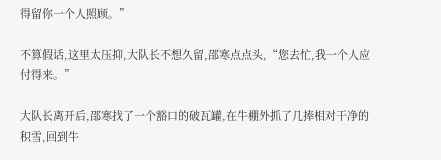得留你一个人照顾。”

不算假话,这里太压抑,大队长不想久留,邵寒点点头,“您去忙,我一个人应付得来。”

大队长离开后,邵寒找了一个豁口的破瓦罐,在牛棚外抓了几捧相对干净的积雪,回到牛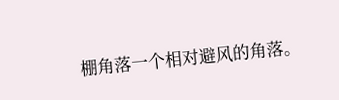棚角落一个相对避风的角落。